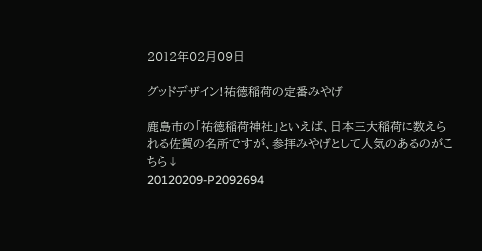2012年02月09日

グッドデザイン!祐徳稲荷の定番みやげ

鹿島市の「祐徳稲荷神社」といえば、日本三大稲荷に数えられる佐賀の名所ですが、参拝みやげとして人気のあるのがこちら↓
20120209-P2092694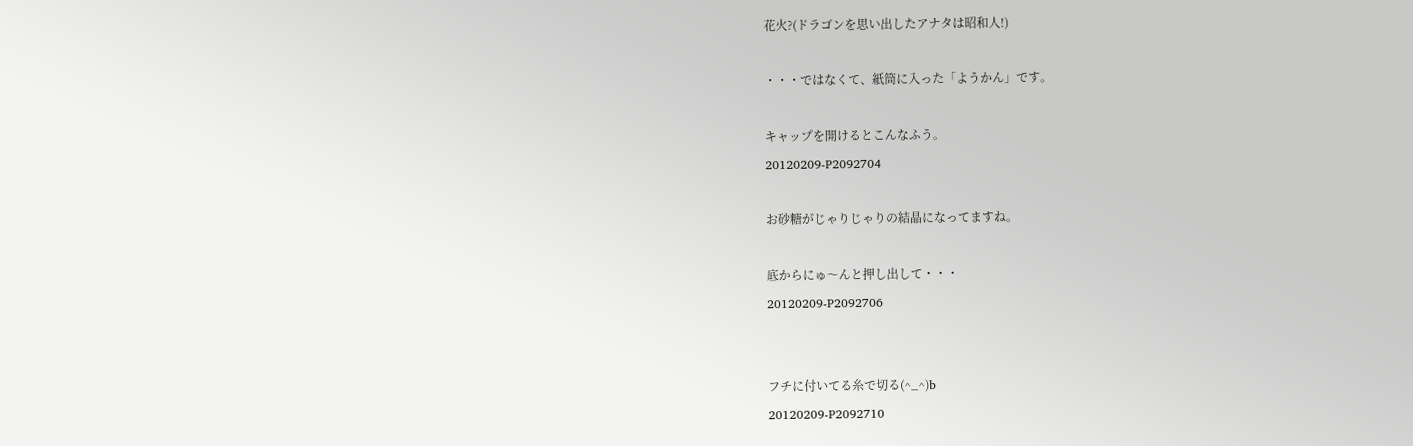花火?(ドラゴンを思い出したアナタは昭和人!)

・・・ではなくて、紙筒に入った「ようかん」です。

キャップを開けるとこんなふう。
20120209-P2092704

お砂糖がじゃりじゃりの結晶になってますね。

底からにゅ〜んと押し出して・・・
20120209-P2092706


フチに付いてる糸で切る(^_^)b
20120209-P2092710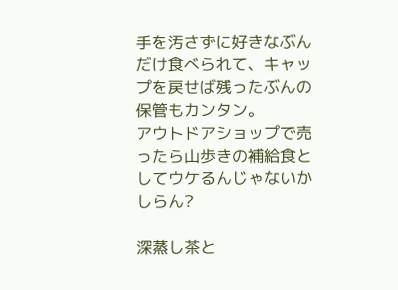手を汚さずに好きなぶんだけ食べられて、キャップを戻せば残ったぶんの保管もカンタン。
アウトドアショップで売ったら山歩きの補給食としてウケるんじゃないかしらん?

深蒸し茶と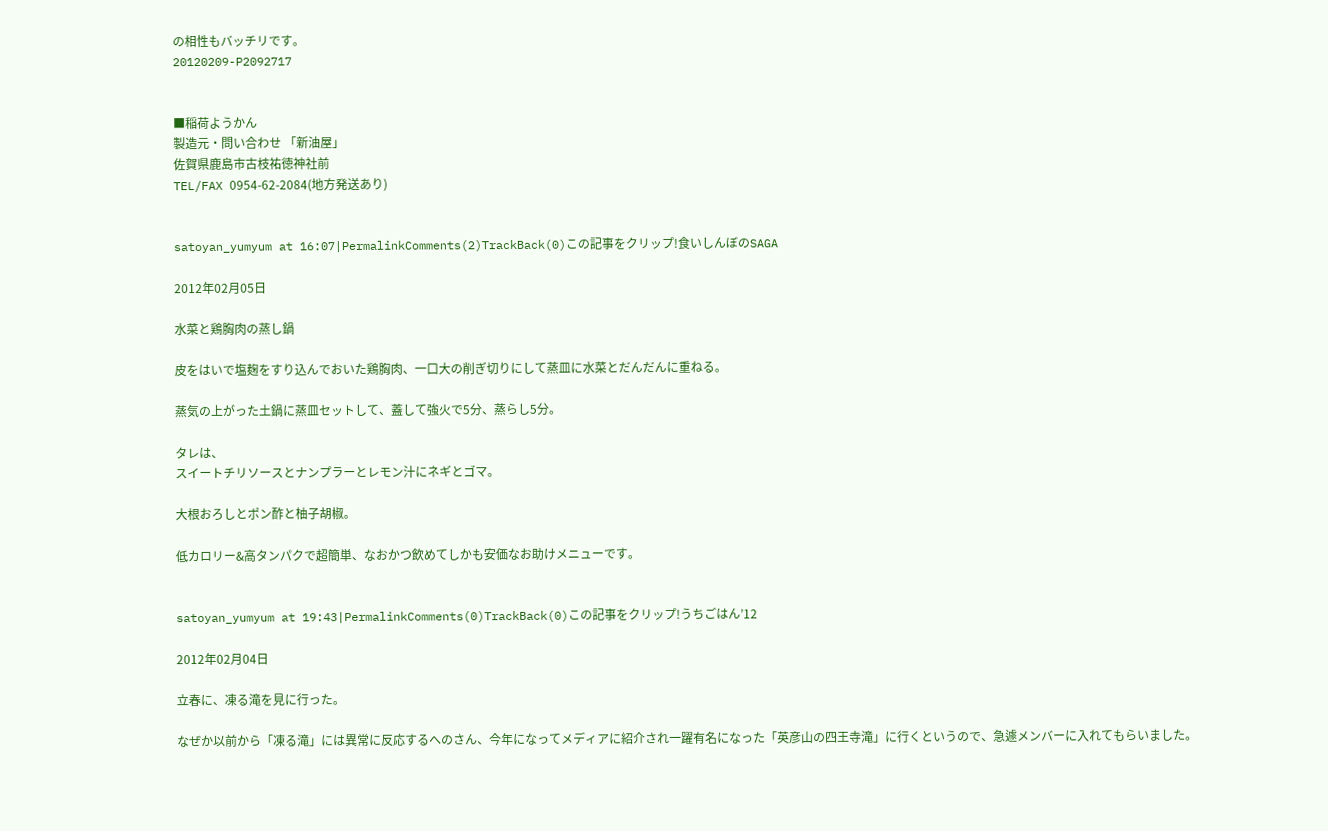の相性もバッチリです。
20120209-P2092717


■稲荷ようかん
製造元・問い合わせ 「新油屋」
佐賀県鹿島市古枝祐徳神社前
TEL/FAX 0954-62-2084(地方発送あり)


satoyan_yumyum at 16:07|PermalinkComments(2)TrackBack(0)この記事をクリップ!食いしんぼのSAGA

2012年02月05日

水菜と鶏胸肉の蒸し鍋

皮をはいで塩麹をすり込んでおいた鶏胸肉、一口大の削ぎ切りにして蒸皿に水菜とだんだんに重ねる。

蒸気の上がった土鍋に蒸皿セットして、蓋して強火で5分、蒸らし5分。

タレは、
スイートチリソースとナンプラーとレモン汁にネギとゴマ。

大根おろしとポン酢と柚子胡椒。

低カロリー&高タンパクで超簡単、なおかつ飲めてしかも安価なお助けメニューです。


satoyan_yumyum at 19:43|PermalinkComments(0)TrackBack(0)この記事をクリップ!うちごはん’12

2012年02月04日

立春に、凍る滝を見に行った。

なぜか以前から「凍る滝」には異常に反応するへのさん、今年になってメディアに紹介され一躍有名になった「英彦山の四王寺滝」に行くというので、急遽メンバーに入れてもらいました。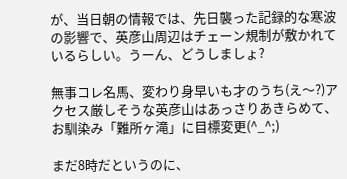が、当日朝の情報では、先日襲った記録的な寒波の影響で、英彦山周辺はチェーン規制が敷かれているらしい。うーん、どうしましょ?

無事コレ名馬、変わり身早いも才のうち(え〜?)アクセス厳しそうな英彦山はあっさりあきらめて、お馴染み「難所ヶ滝」に目標変更(^_^;)

まだ8時だというのに、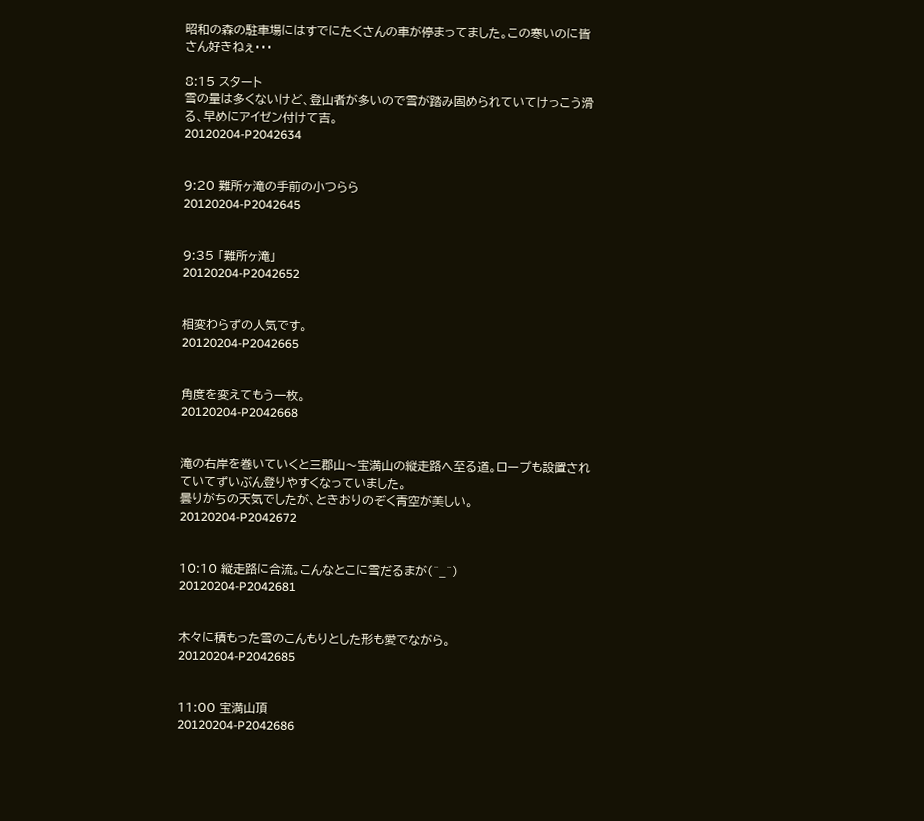昭和の森の駐車場にはすでにたくさんの車が停まってました。この寒いのに皆さん好きねぇ・・・

8:15 スタート
雪の量は多くないけど、登山者が多いので雪が踏み固められていてけっこう滑る、早めにアイゼン付けて吉。
20120204-P2042634


9:20 難所ヶ滝の手前の小つらら
20120204-P2042645


9:35 「難所ヶ滝」
20120204-P2042652


相変わらずの人気です。
20120204-P2042665


角度を変えてもう一枚。
20120204-P2042668


滝の右岸を巻いていくと三郡山〜宝満山の縦走路へ至る道。ロープも設置されていてずいぶん登りやすくなっていました。
曇りがちの天気でしたが、ときおりのぞく青空が美しい。
20120204-P2042672


10:10 縦走路に合流。こんなとこに雪だるまが(^_^)
20120204-P2042681


木々に積もった雪のこんもりとした形も愛でながら。
20120204-P2042685


11:00 宝満山頂
20120204-P2042686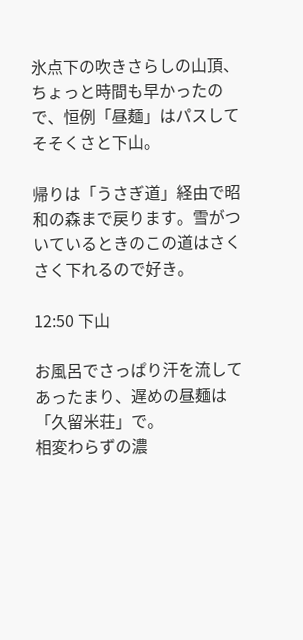氷点下の吹きさらしの山頂、ちょっと時間も早かったので、恒例「昼麺」はパスしてそそくさと下山。

帰りは「うさぎ道」経由で昭和の森まで戻ります。雪がついているときのこの道はさくさく下れるので好き。

12:50 下山

お風呂でさっぱり汗を流してあったまり、遅めの昼麺は「久留米荘」で。
相変わらずの濃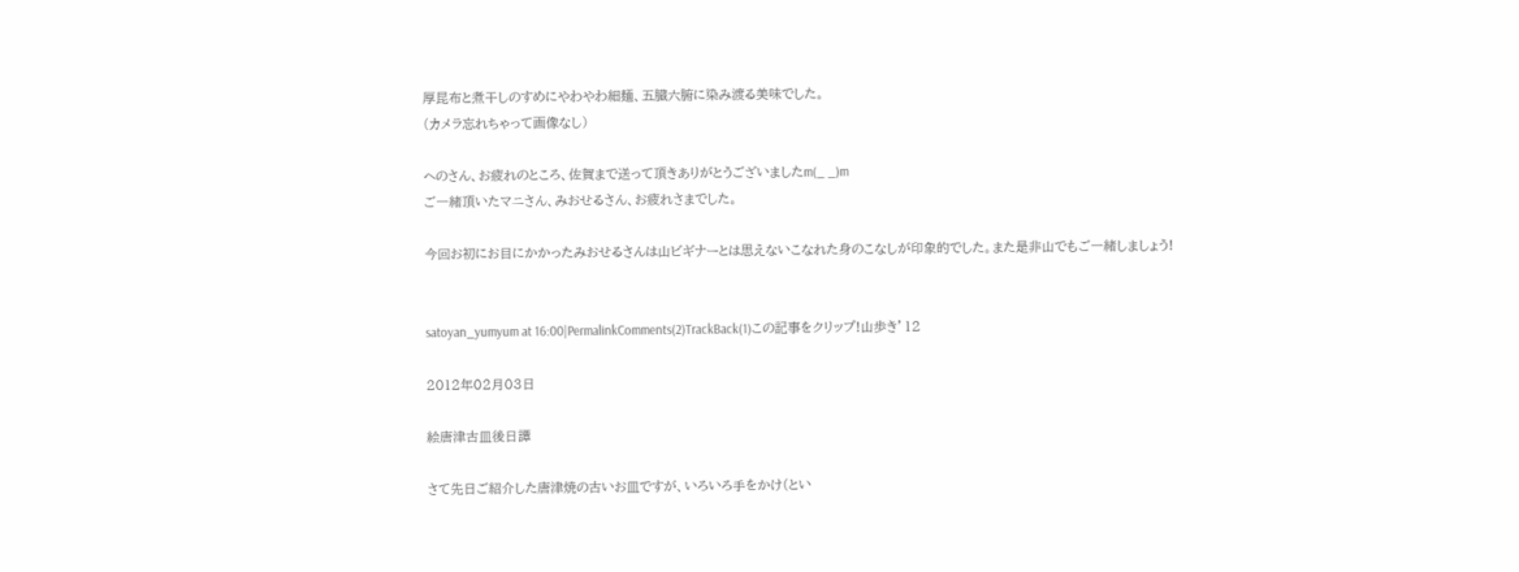厚昆布と煮干しのすめにやわやわ細麺、五臓六腑に染み渡る美味でした。
(カメラ忘れちゃって画像なし)

へのさん、お疲れのところ、佐賀まで送って頂きありがとうございましたm(_ _)m
ご一緒頂いたマニさん、みおせるさん、お疲れさまでした。

今回お初にお目にかかったみおせるさんは山ビギナーとは思えないこなれた身のこなしが印象的でした。また是非山でもご一緒しましょう!


satoyan_yumyum at 16:00|PermalinkComments(2)TrackBack(1)この記事をクリップ!山歩き’12

2012年02月03日

絵唐津古皿後日譚

さて先日ご紹介した唐津焼の古いお皿ですが、いろいろ手をかけ(とい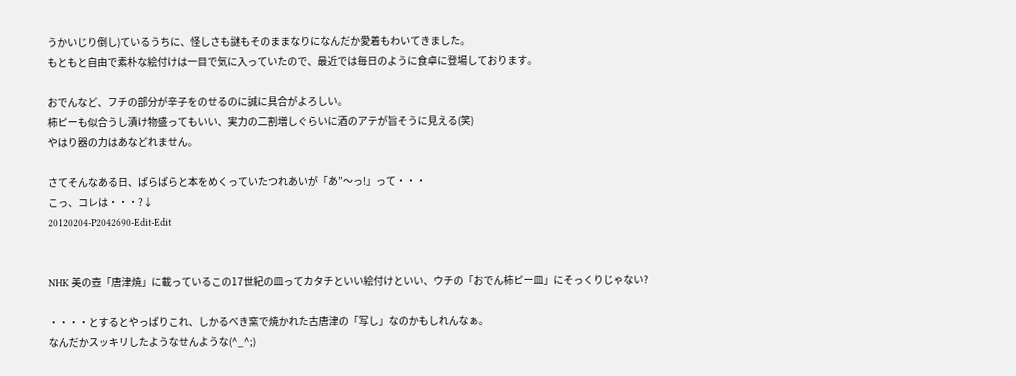うかいじり倒し)ているうちに、怪しさも謎もそのままなりになんだか愛着もわいてきました。
もともと自由で素朴な絵付けは一目で気に入っていたので、最近では毎日のように食卓に登場しております。

おでんなど、フチの部分が辛子をのせるのに誠に具合がよろしい。
柿ピーも似合うし漬け物盛ってもいい、実力の二割増しぐらいに酒のアテが旨そうに見える(笑)
やはり器の力はあなどれません。

さてそんなある日、ぱらぱらと本をめくっていたつれあいが「あ”〜っ!」って・・・
こっ、コレは・・・?↓
20120204-P2042690-Edit-Edit


NHK 美の壺「唐津焼」に載っているこの17世紀の皿ってカタチといい絵付けといい、ウチの「おでん柿ピー皿」にそっくりじゃない?

・・・・とするとやっぱりこれ、しかるべき窯で焼かれた古唐津の「写し」なのかもしれんなぁ。
なんだかスッキリしたようなせんような(^_^;)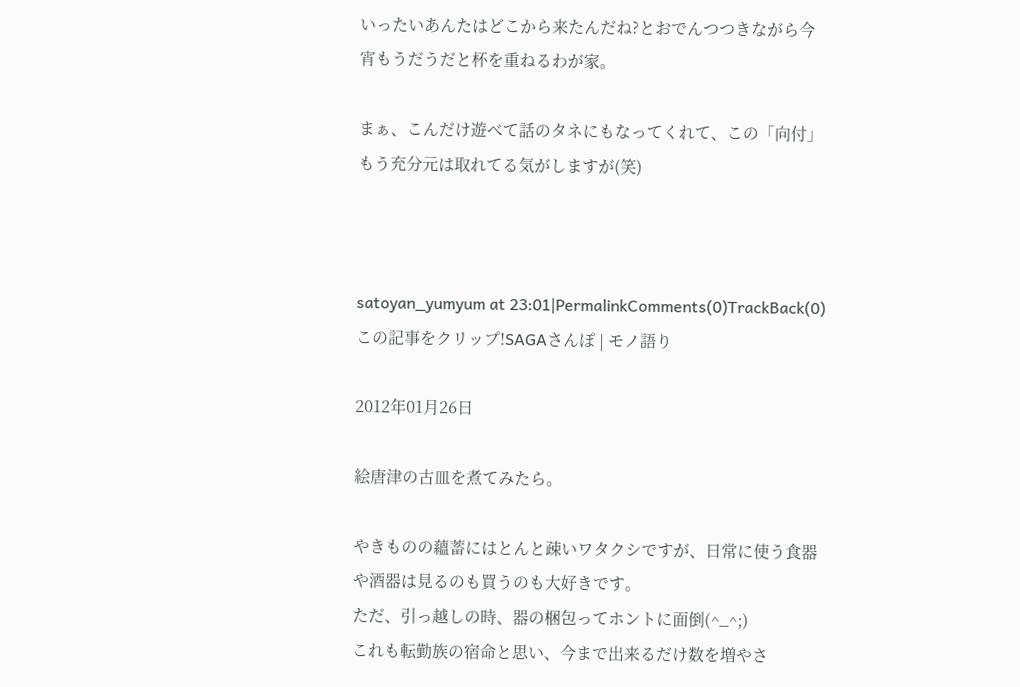いったいあんたはどこから来たんだね?とおでんつつきながら今宵もうだうだと杯を重ねるわが家。

まぁ、こんだけ遊べて話のタネにもなってくれて、この「向付」もう充分元は取れてる気がしますが(笑)



satoyan_yumyum at 23:01|PermalinkComments(0)TrackBack(0)この記事をクリップ!SAGAさんぽ | モノ語り

2012年01月26日

絵唐津の古皿を煮てみたら。

やきものの蘊蓄にはとんと疎いワタクシですが、日常に使う食器や酒器は見るのも買うのも大好きです。
ただ、引っ越しの時、器の梱包ってホントに面倒(^_^;)
これも転勤族の宿命と思い、今まで出来るだけ数を増やさ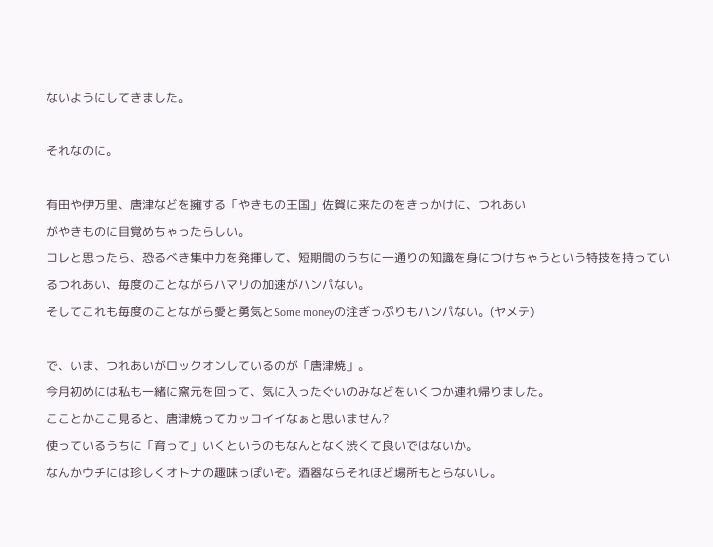ないようにしてきました。

それなのに。

有田や伊万里、唐津などを擁する「やきもの王国」佐賀に来たのをきっかけに、つれあい
がやきものに目覚めちゃったらしい。
コレと思ったら、恐るべき集中力を発揮して、短期間のうちに一通りの知識を身につけちゃうという特技を持っているつれあい、毎度のことながらハマリの加速がハンパない。
そしてこれも毎度のことながら愛と勇気とSome moneyの注ぎっぷりもハンパない。(ヤメテ)

で、いま、つれあいがロックオンしているのが「唐津焼」。
今月初めには私も一緒に窯元を回って、気に入ったぐいのみなどをいくつか連れ帰りました。
こことかここ見ると、唐津焼ってカッコイイなぁと思いません?
使っているうちに「育って」いくというのもなんとなく渋くて良いではないか。
なんかウチには珍しくオトナの趣味っぽいぞ。酒器ならそれほど場所もとらないし。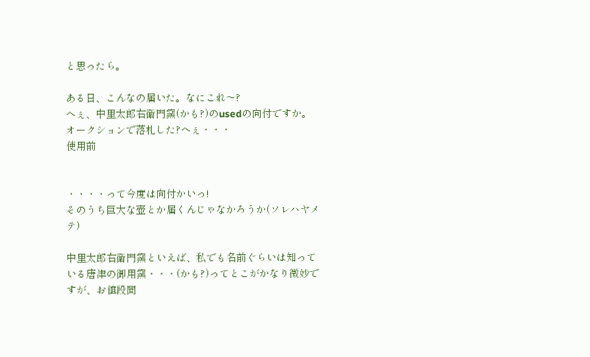と思ったら。

ある日、こんなの届いた。なにこれ〜?
へぇ、中里太郎右衛門窯(かも?)のusedの向付ですか。オークションで落札した?へぇ・・・
使用前


・・・・って今度は向付かいっ!
そのうち巨大な壺とか届くんじゃなかろうか(ソレハヤメテ)

中里太郎右衛門窯といえば、私でも名前ぐらいは知っている唐津の御用窯・・・(かも?)ってとこがかなり微妙ですが、お値段聞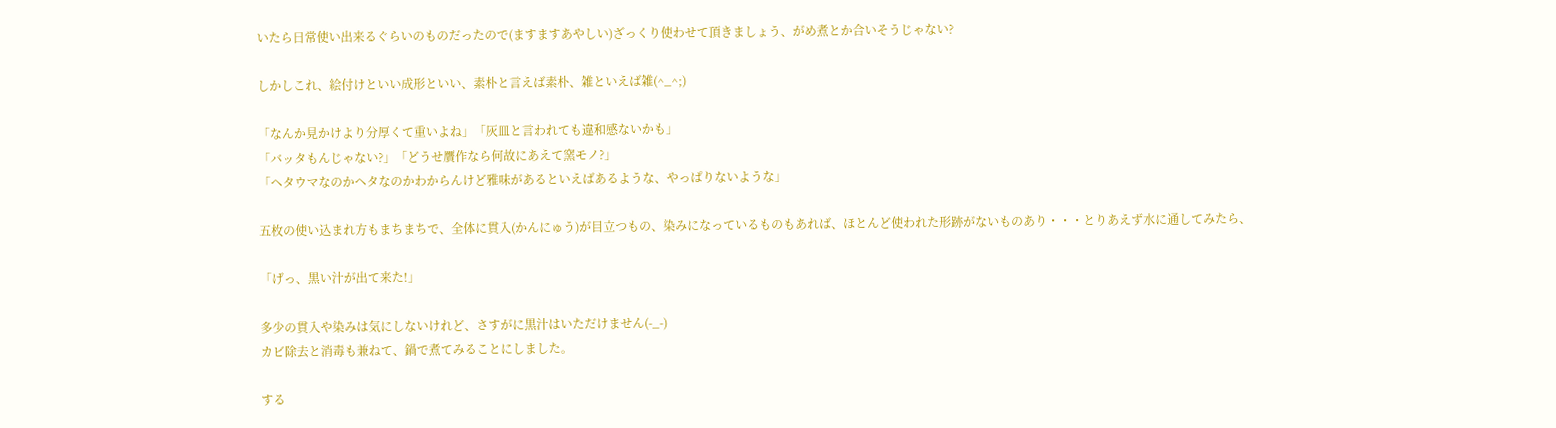いたら日常使い出来るぐらいのものだったので(ますますあやしい)ざっくり使わせて頂きましょう、がめ煮とか合いそうじゃない?

しかしこれ、絵付けといい成形といい、素朴と言えば素朴、雑といえば雑(^_^;)

「なんか見かけより分厚くて重いよね」「灰皿と言われても違和感ないかも」
「バッタもんじゃない?」「どうせ贋作なら何故にあえて窯モノ?」
「ヘタウマなのかヘタなのかわからんけど雅味があるといえばあるような、やっぱりないような」

五枚の使い込まれ方もまちまちで、全体に貫入(かんにゅう)が目立つもの、染みになっているものもあれば、ほとんど使われた形跡がないものあり・・・とりあえず水に通してみたら、

「げっ、黒い汁が出て来た!」

多少の貫入や染みは気にしないけれど、さすがに黒汁はいただけません(-_-)
カビ除去と消毒も兼ねて、鍋で煮てみることにしました。

する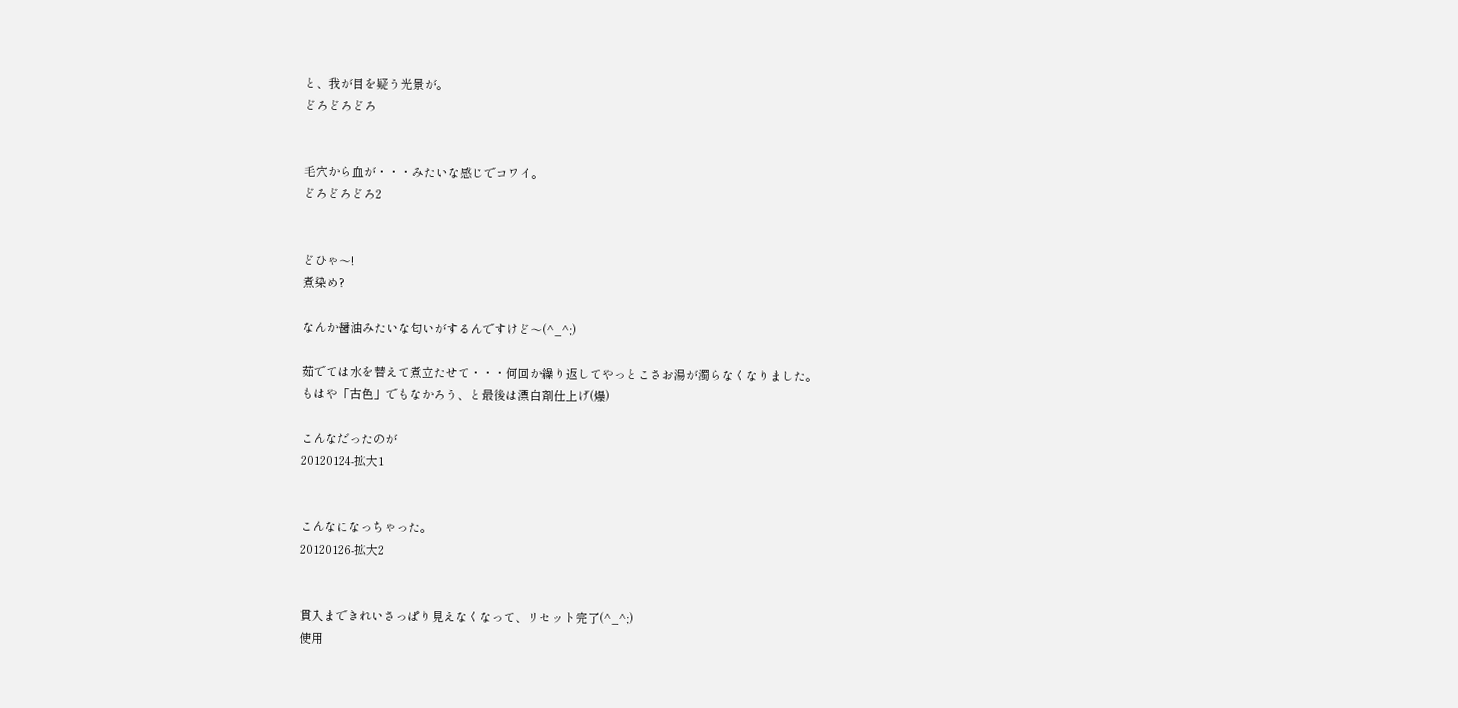と、我が目を疑う光景が。
どろどろどろ


毛穴から血が・・・みたいな感じでコワイ。
どろどろどろ2


どひゃ〜!
煮染め?

なんか醤油みたいな匂いがするんですけど〜(^_^;)

茹でては水を替えて煮立たせて・・・何回か繰り返してやっとこさお湯が濁らなくなりました。
もはや「古色」でもなかろう、と最後は漂白剤仕上げ(爆)

こんなだったのが
20120124-拡大1


こんなになっちゃった。
20120126-拡大2


貫入まできれいさっぱり見えなくなって、リセット完了(^_^;)
使用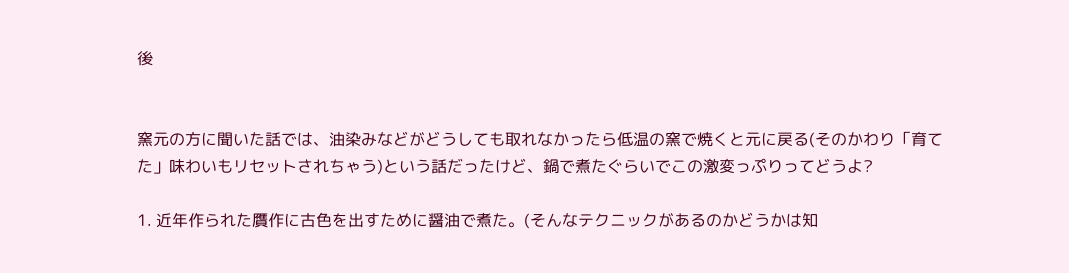後


窯元の方に聞いた話では、油染みなどがどうしても取れなかったら低温の窯で焼くと元に戻る(そのかわり「育てた」味わいもリセットされちゃう)という話だったけど、鍋で煮たぐらいでこの激変っぷりってどうよ?

1. 近年作られた贋作に古色を出すために醤油で煮た。(そんなテクニックがあるのかどうかは知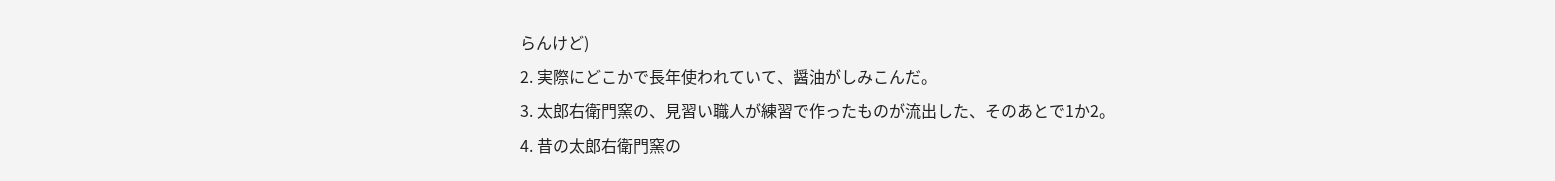らんけど)
2. 実際にどこかで長年使われていて、醤油がしみこんだ。
3. 太郎右衛門窯の、見習い職人が練習で作ったものが流出した、そのあとで1か2。
4. 昔の太郎右衛門窯の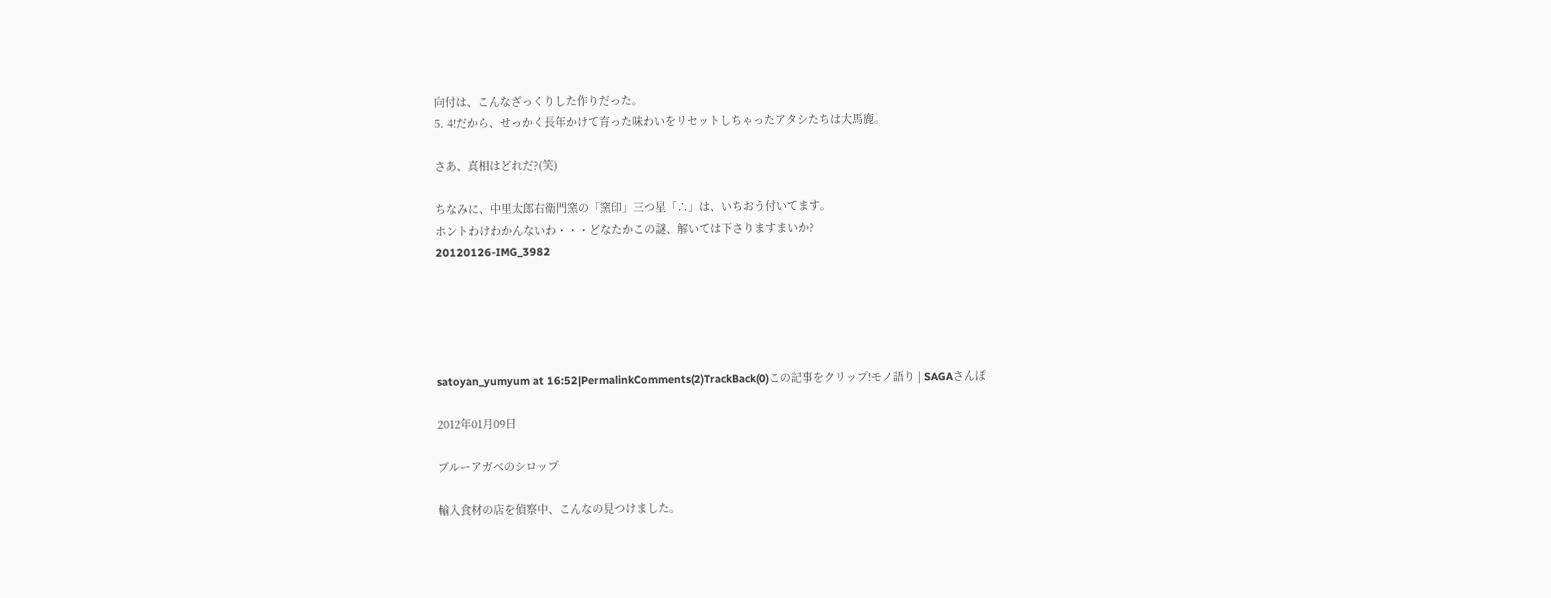向付は、こんなざっくりした作りだった。
5. 4!だから、せっかく長年かけて育った味わいをリセットしちゃったアタシたちは大馬鹿。

さあ、真相はどれだ?(笑)

ちなみに、中里太郎右衛門窯の「窯印」三つ星「∴」は、いちおう付いてます。
ホントわけわかんないわ・・・どなたかこの謎、解いては下さりますまいか?
20120126-IMG_3982





satoyan_yumyum at 16:52|PermalinkComments(2)TrackBack(0)この記事をクリップ!モノ語り | SAGAさんぽ

2012年01月09日

ブルーアガベのシロップ

輸入食材の店を偵察中、こんなの見つけました。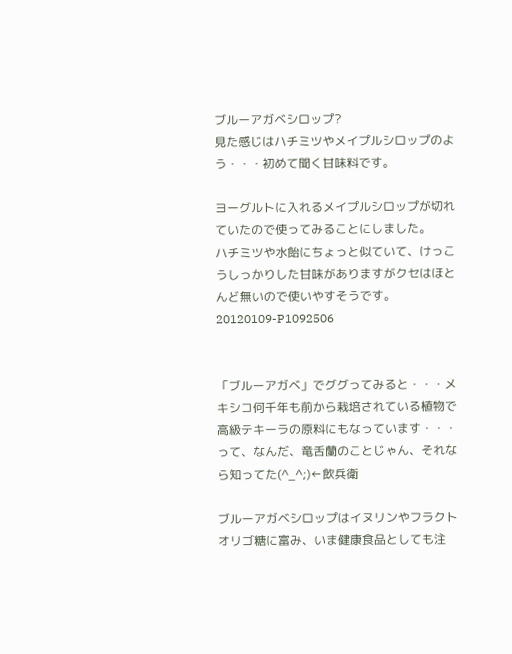ブルーアガベシロップ?
見た感じはハチミツやメイプルシロップのよう・・・初めて聞く甘味料です。

ヨーグルトに入れるメイプルシロップが切れていたので使ってみることにしました。
ハチミツや水飴にちょっと似ていて、けっこうしっかりした甘味がありますがクセはほとんど無いので使いやすそうです。
20120109-P1092506


「ブルーアガベ」でググってみると・・・メキシコ何千年も前から栽培されている植物で高級テキーラの原料にもなっています・・・って、なんだ、竜舌蘭のことじゃん、それなら知ってた(^_^;)←飲兵衛

ブルーアガベシロップはイヌリンやフラクトオリゴ糖に富み、いま健康食品としても注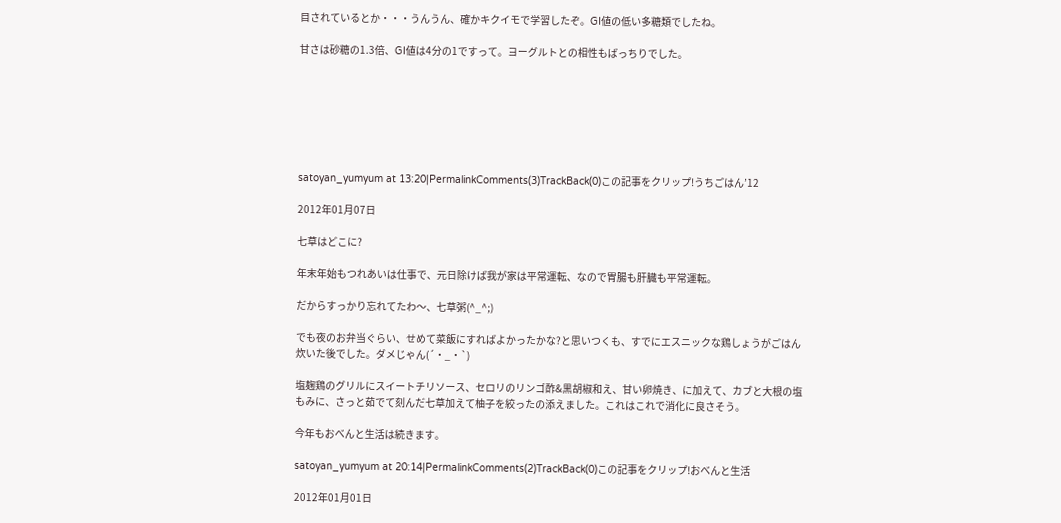目されているとか・・・うんうん、確かキクイモで学習したぞ。GI値の低い多糖類でしたね。

甘さは砂糖の1.3倍、GI値は4分の1ですって。ヨーグルトとの相性もばっちりでした。







satoyan_yumyum at 13:20|PermalinkComments(3)TrackBack(0)この記事をクリップ!うちごはん’12

2012年01月07日

七草はどこに?

年末年始もつれあいは仕事で、元日除けば我が家は平常運転、なので胃腸も肝臓も平常運転。

だからすっかり忘れてたわ〜、七草粥(^_^;)

でも夜のお弁当ぐらい、せめて菜飯にすればよかったかな?と思いつくも、すでにエスニックな鶏しょうがごはん炊いた後でした。ダメじゃん(´・_・`)

塩麹鶏のグリルにスイートチリソース、セロリのリンゴ酢&黒胡椒和え、甘い卵焼き、に加えて、カブと大根の塩もみに、さっと茹でて刻んだ七草加えて柚子を絞ったの添えました。これはこれで消化に良さそう。

今年もおべんと生活は続きます。

satoyan_yumyum at 20:14|PermalinkComments(2)TrackBack(0)この記事をクリップ!おべんと生活

2012年01月01日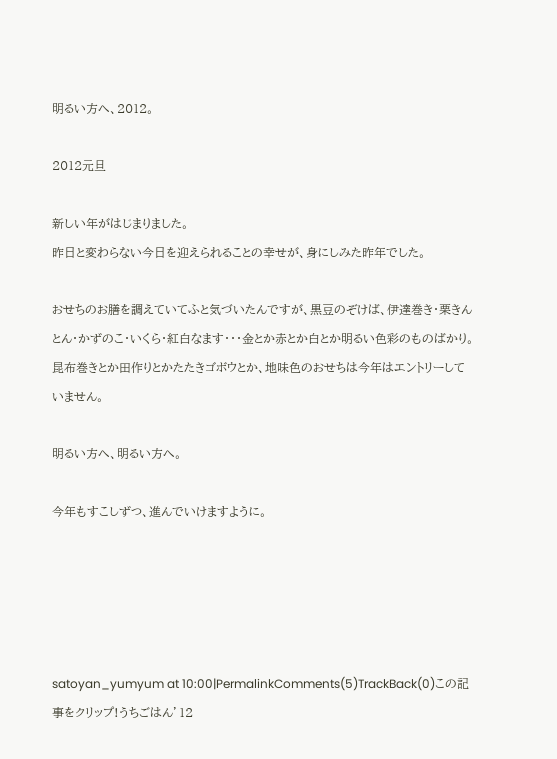明るい方へ、2012。

2012元旦

新しい年がはじまりました。
昨日と変わらない今日を迎えられることの幸せが、身にしみた昨年でした。

おせちのお膳を調えていてふと気づいたんですが、黒豆のぞけば、伊達巻き・栗きんとん・かずのこ・いくら・紅白なます・・・金とか赤とか白とか明るい色彩のものばかり。
昆布巻きとか田作りとかたたきゴボウとか、地味色のおせちは今年はエントリーしていません。

明るい方へ、明るい方へ。

今年もすこしずつ、進んでいけますように。





satoyan_yumyum at 10:00|PermalinkComments(5)TrackBack(0)この記事をクリップ!うちごはん’12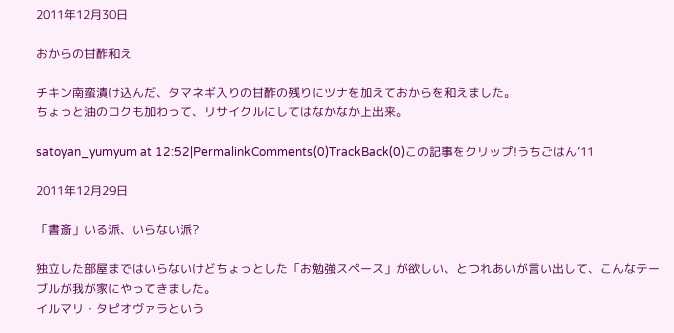2011年12月30日

おからの甘酢和え

チキン南蛮漬け込んだ、タマネギ入りの甘酢の残りにツナを加えておからを和えました。
ちょっと油のコクも加わって、リサイクルにしてはなかなか上出来。

satoyan_yumyum at 12:52|PermalinkComments(0)TrackBack(0)この記事をクリップ!うちごはん’11

2011年12月29日

「書斎」いる派、いらない派?

独立した部屋まではいらないけどちょっとした「お勉強スペース」が欲しい、とつれあいが言い出して、こんなテーブルが我が家にやってきました。
イルマリ・タピオヴァラという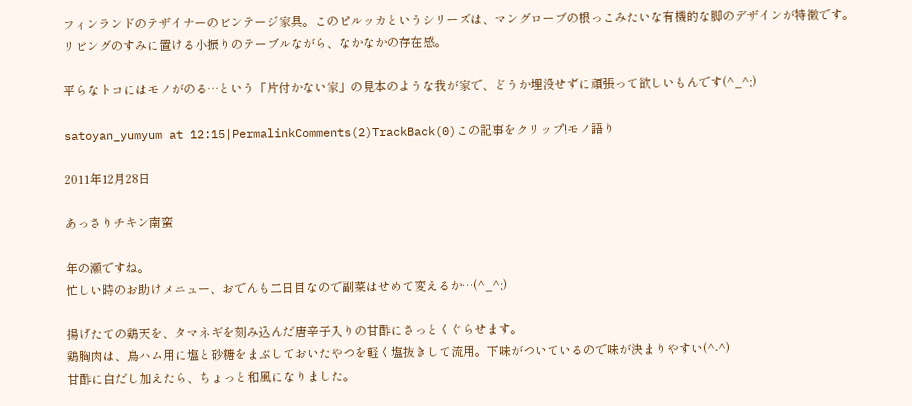フィンランドのテザイナーのビンテージ家具。このピルッカというシリーズは、マングローブの根っこみたいな有機的な脚のデザインが特徴です。
リビングのすみに置ける小振りのテーブルながら、なかなかの存在感。

平らなトコにはモノがのる…という「片付かない家」の見本のような我が家で、どうか埋没せずに頑張って欲しいもんです(^_^;)

satoyan_yumyum at 12:15|PermalinkComments(2)TrackBack(0)この記事をクリップ!モノ語り

2011年12月28日

あっさりチキン南蛮

年の瀬ですね。
忙しい時のお助けメニュー、おでんも二日目なので副菜はせめて変えるか…(^_^;)

揚げたての鶏天を、タマネギを刻み込んだ唐辛子入りの甘酢にさっとくぐらせます。
鶏胸肉は、鳥ハム用に塩と砂糖をまぶしておいたやつを軽く塩抜きして流用。下味がついているので味が決まりやすい(^-^)
甘酢に白だし加えたら、ちょっと和風になりました。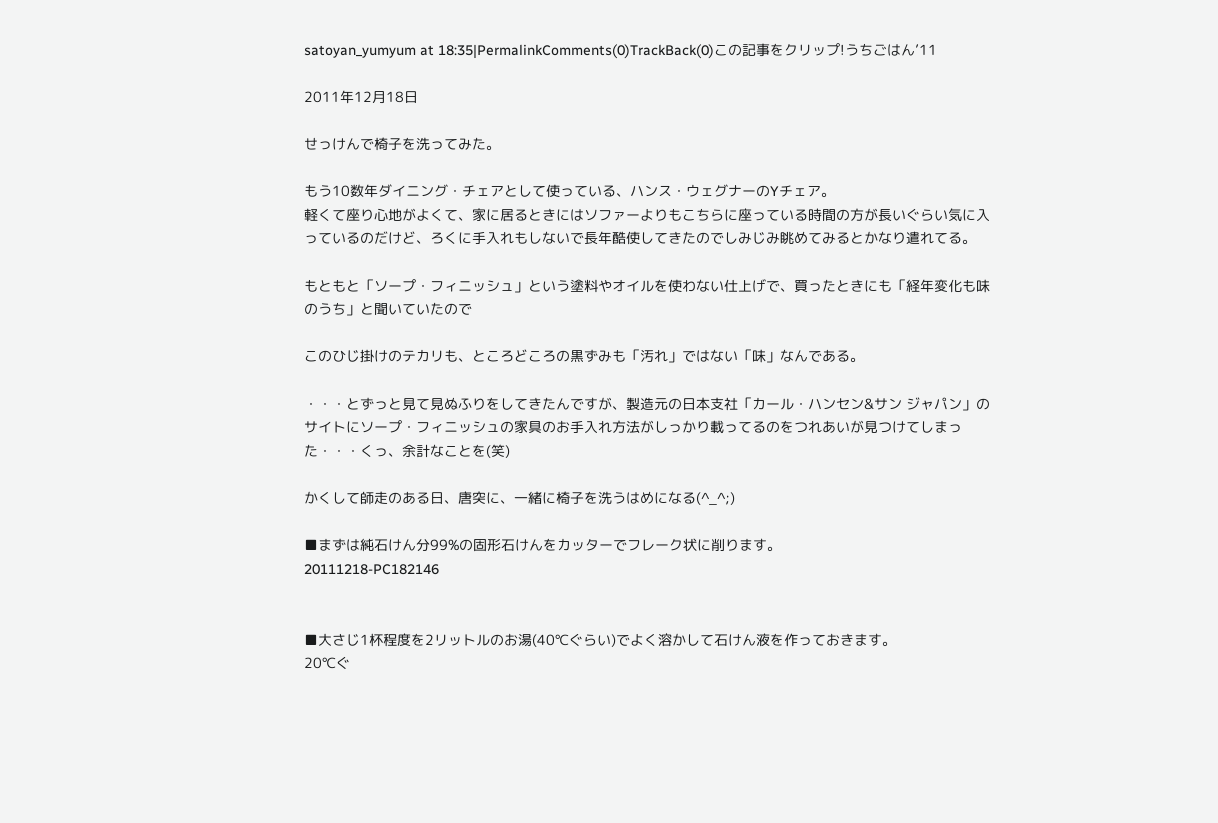satoyan_yumyum at 18:35|PermalinkComments(0)TrackBack(0)この記事をクリップ!うちごはん’11

2011年12月18日

せっけんで椅子を洗ってみた。

もう10数年ダイニング・チェアとして使っている、ハンス・ウェグナーのYチェア。
軽くて座り心地がよくて、家に居るときにはソファーよりもこちらに座っている時間の方が長いぐらい気に入っているのだけど、ろくに手入れもしないで長年酷使してきたのでしみじみ眺めてみるとかなり遣れてる。

もともと「ソープ・フィニッシュ」という塗料やオイルを使わない仕上げで、買ったときにも「経年変化も味のうち」と聞いていたので

このひじ掛けのテカリも、ところどころの黒ずみも「汚れ」ではない「味」なんである。

・・・とずっと見て見ぬふりをしてきたんですが、製造元の日本支社「カール・ハンセン&サン ジャパン」のサイトにソープ・フィニッシュの家具のお手入れ方法がしっかり載ってるのをつれあいが見つけてしまった・・・くっ、余計なことを(笑)

かくして師走のある日、唐突に、一緒に椅子を洗うはめになる(^_^;)

■まずは純石けん分99%の固形石けんをカッターでフレーク状に削ります。
20111218-PC182146


■大さじ1杯程度を2リットルのお湯(40℃ぐらい)でよく溶かして石けん液を作っておきます。
20℃ぐ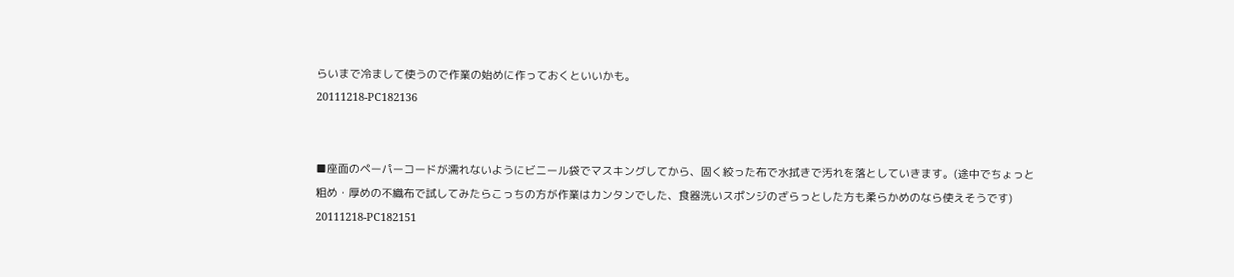らいまで冷まして使うので作業の始めに作っておくといいかも。
20111218-PC182136


■座面のペーパーコードが濡れないようにビニール袋でマスキングしてから、固く絞った布で水拭きで汚れを落としていきます。(途中でちょっと粗め・厚めの不織布で試してみたらこっちの方が作業はカンタンでした、食器洗いスポンジのざらっとした方も柔らかめのなら使えそうです)
20111218-PC182151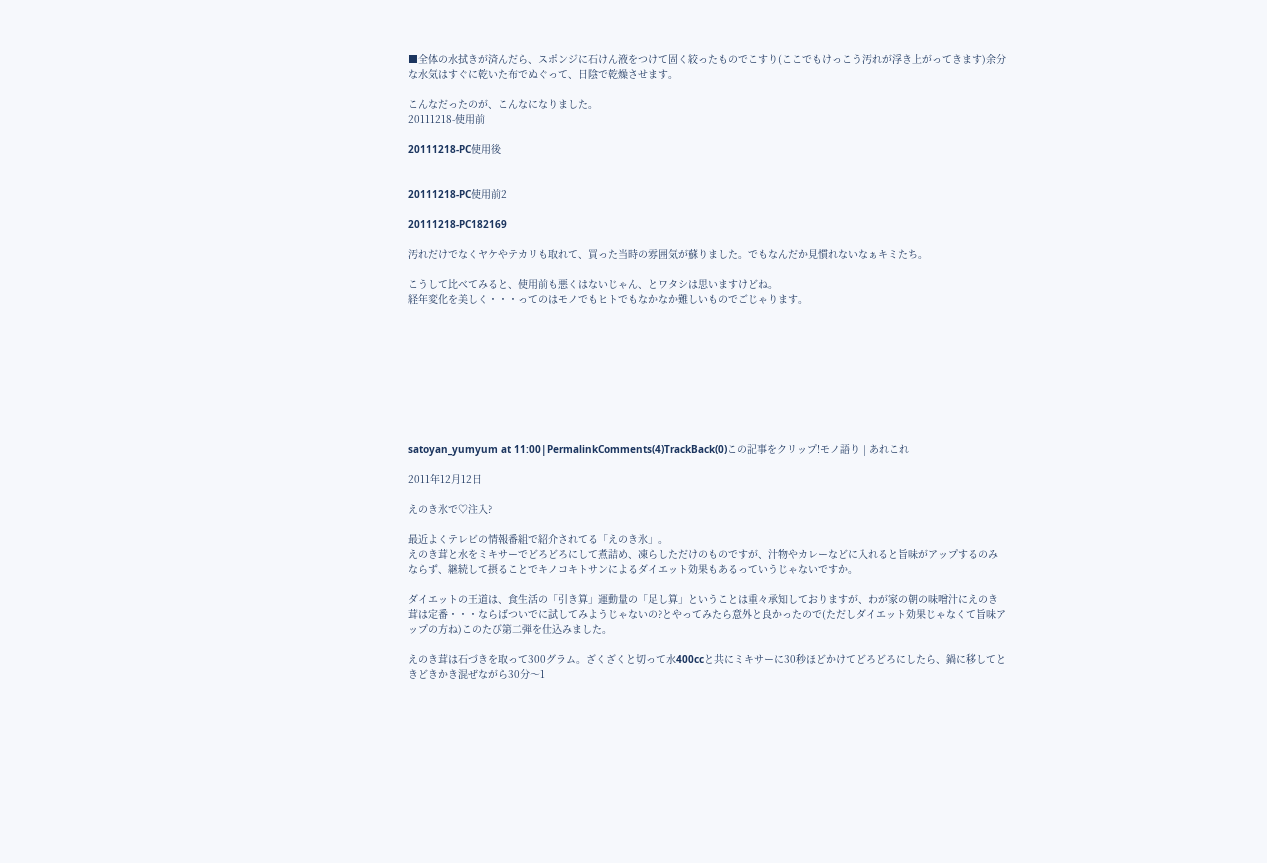■全体の水拭きが済んだら、スポンジに石けん液をつけて固く絞ったものでこすり(ここでもけっこう汚れが浮き上がってきます)余分な水気はすぐに乾いた布でぬぐって、日陰で乾燥させます。

こんなだったのが、こんなになりました。
20111218-使用前

20111218-PC使用後


20111218-PC使用前2

20111218-PC182169

汚れだけでなくヤケやテカリも取れて、買った当時の雰囲気が蘇りました。でもなんだか見慣れないなぁキミたち。

こうして比べてみると、使用前も悪くはないじゃん、とワタシは思いますけどね。
経年変化を美しく・・・ってのはモノでもヒトでもなかなか難しいものでごじゃります。









satoyan_yumyum at 11:00|PermalinkComments(4)TrackBack(0)この記事をクリップ!モノ語り | あれこれ

2011年12月12日

えのき氷で♡注入?

最近よくテレビの情報番組で紹介されてる「えのき氷」。
えのき茸と水をミキサーでどろどろにして煮詰め、凍らしただけのものですが、汁物やカレーなどに入れると旨味がアップするのみならず、継続して摂ることでキノコキトサンによるダイエット効果もあるっていうじゃないですか。

ダイエットの王道は、食生活の「引き算」運動量の「足し算」ということは重々承知しておりますが、わが家の朝の味噌汁にえのき茸は定番・・・ならばついでに試してみようじゃないの?とやってみたら意外と良かったので(ただしダイエット効果じゃなくて旨味アップの方ね)このたび第二弾を仕込みました。

えのき茸は石づきを取って300グラム。ざくざくと切って水400ccと共にミキサーに30秒ほどかけてどろどろにしたら、鍋に移してときどきかき混ぜながら30分〜1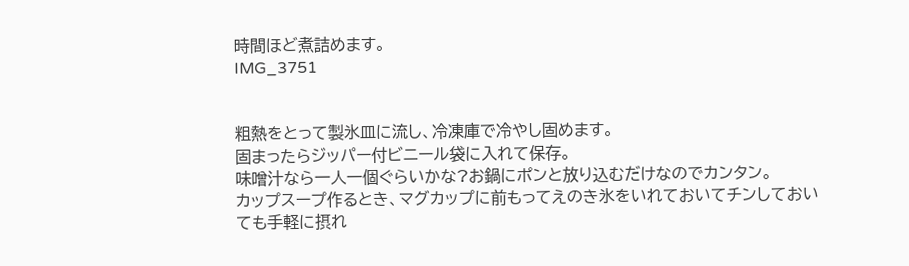時間ほど煮詰めます。
IMG_3751


粗熱をとって製氷皿に流し、冷凍庫で冷やし固めます。
固まったらジッパー付ビニール袋に入れて保存。
味噌汁なら一人一個ぐらいかな?お鍋にポンと放り込むだけなのでカンタン。
カップスープ作るとき、マグカップに前もってえのき氷をいれておいてチンしておいても手軽に摂れ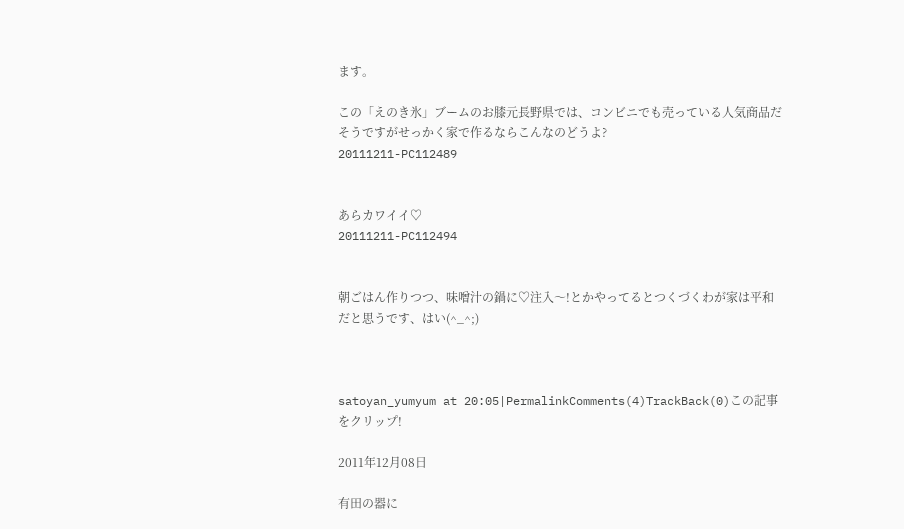ます。

この「えのき氷」ブームのお膝元長野県では、コンビニでも売っている人気商品だそうですがせっかく家で作るならこんなのどうよ?
20111211-PC112489


あらカワイイ♡
20111211-PC112494


朝ごはん作りつつ、味噌汁の鍋に♡注入〜!とかやってるとつくづくわが家は平和だと思うです、はい(^_^;)



satoyan_yumyum at 20:05|PermalinkComments(4)TrackBack(0)この記事をクリップ!

2011年12月08日

有田の器に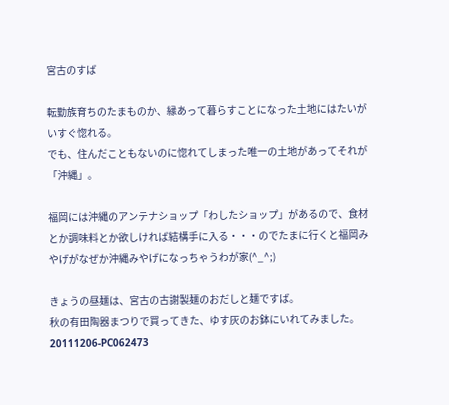宮古のすば

転勤族育ちのたまものか、縁あって暮らすことになった土地にはたいがいすぐ惚れる。
でも、住んだこともないのに惚れてしまった唯一の土地があってそれが「沖縄」。

福岡には沖縄のアンテナショップ「わしたショップ」があるので、食材とか調味料とか欲しければ結構手に入る・・・のでたまに行くと福岡みやげがなぜか沖縄みやげになっちゃうわが家(^_^;)

きょうの昼麺は、宮古の古謝製麺のおだしと麺ですば。
秋の有田陶器まつりで買ってきた、ゆす灰のお鉢にいれてみました。
20111206-PC062473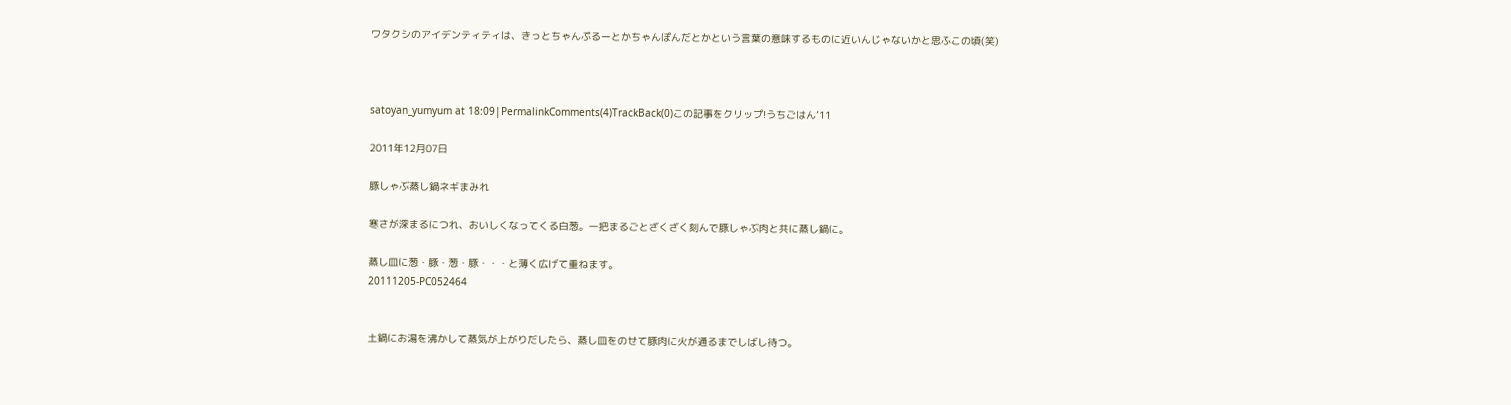ワタクシのアイデンティティは、きっとちゃんぷるーとかちゃんぽんだとかという言葉の意味するものに近いんじゃないかと思ふこの頃(笑)



satoyan_yumyum at 18:09|PermalinkComments(4)TrackBack(0)この記事をクリップ!うちごはん’11

2011年12月07日

豚しゃぶ蒸し鍋ネギまみれ

寒さが深まるにつれ、おいしくなってくる白葱。一把まるごとざくざく刻んで豚しゃぶ肉と共に蒸し鍋に。

蒸し皿に葱・豚・葱・豚・・・と薄く広げて重ねます。
20111205-PC052464


土鍋にお湯を沸かして蒸気が上がりだしたら、蒸し皿をのせて豚肉に火が通るまでしばし待つ。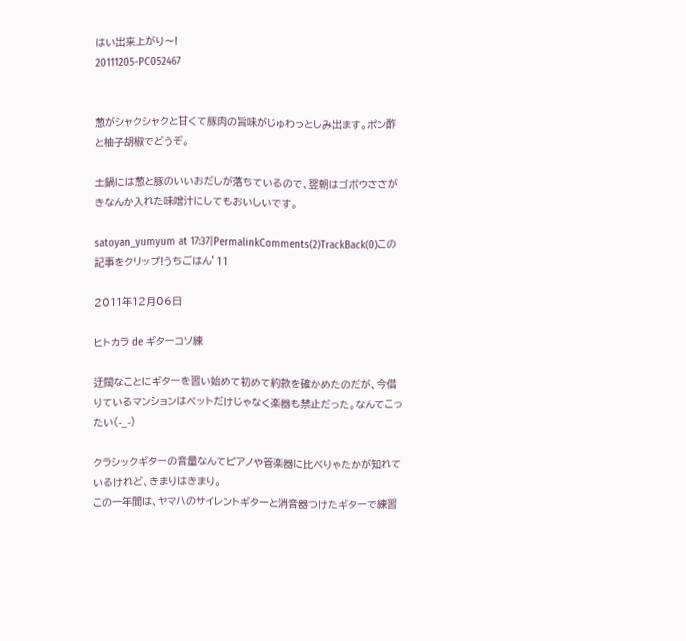はい出来上がり〜!
20111205-PC052467


葱がシャクシャクと甘くて豚肉の旨味がじゅわっとしみ出ます。ポン酢と柚子胡椒でどうぞ。

土鍋には葱と豚のいいおだしが落ちているので、翌朝はゴボウささがきなんか入れた味噌汁にしてもおいしいです。

satoyan_yumyum at 17:37|PermalinkComments(2)TrackBack(0)この記事をクリップ!うちごはん’11

2011年12月06日

ヒトカラ de ギターコソ練

迂闊なことにギターを習い始めて初めて約款を確かめたのだが、今借りているマンションはペットだけじゃなく楽器も禁止だった。なんてこったい(-_-)

クラシックギターの音量なんてピアノや管楽器に比べりゃたかが知れているけれど、きまりはきまり。
この一年間は、ヤマハのサイレントギターと消音器つけたギターで練習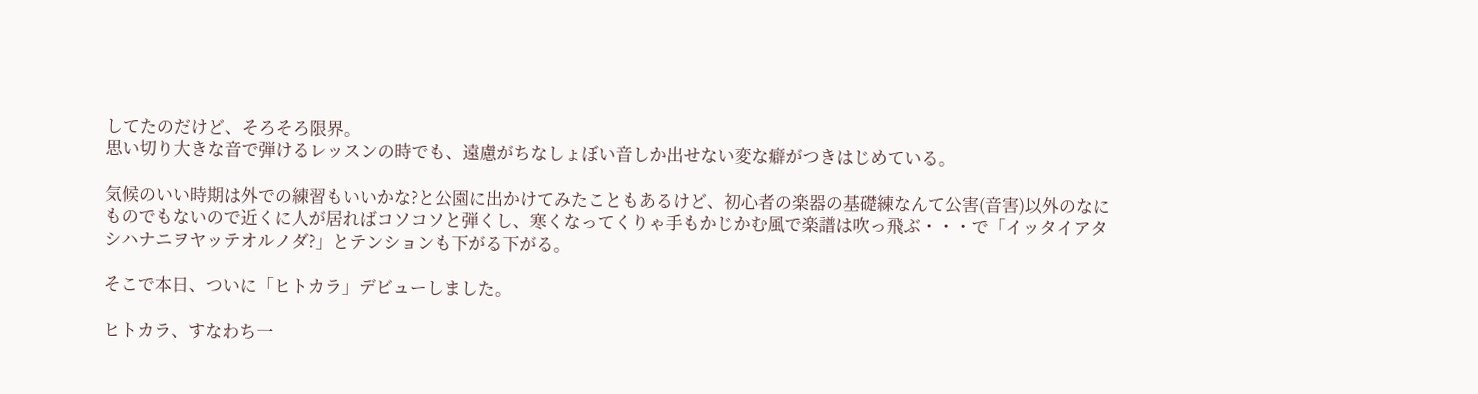してたのだけど、そろそろ限界。
思い切り大きな音で弾けるレッスンの時でも、遠慮がちなしょぼい音しか出せない変な癖がつきはじめている。

気候のいい時期は外での練習もいいかな?と公園に出かけてみたこともあるけど、初心者の楽器の基礎練なんて公害(音害)以外のなにものでもないので近くに人が居ればコソコソと弾くし、寒くなってくりゃ手もかじかむ風で楽譜は吹っ飛ぶ・・・で「イッタイアタシハナニヲヤッテオルノダ?」とテンションも下がる下がる。

そこで本日、ついに「ヒトカラ」デビューしました。

ヒトカラ、すなわち一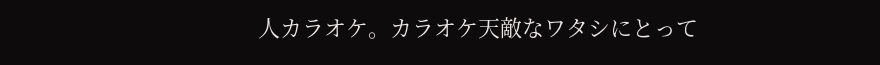人カラオケ。カラオケ天敵なワタシにとって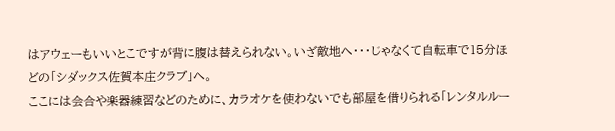はアウェーもいいとこですが背に腹は替えられない。いざ敵地へ・・・じゃなくて自転車で15分ほどの「シダックス佐賀本庄クラブ」へ。
ここには会合や楽器練習などのために、カラオケを使わないでも部屋を借りられる「レンタルルー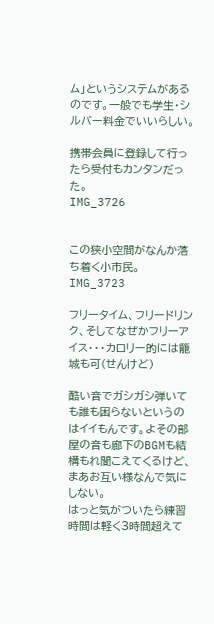ム」というシステムがあるのです。一般でも学生・シルバー料金でいいらしい。

携帯会員に登録して行ったら受付もカンタンだった。
IMG_3726


この狭小空間がなんか落ち着く小市民。
IMG_3723

フリータイム、フリードリンク、そしてなぜかフリーアイス・・・カロリー的には籠城も可(せんけど)

酷い音でガシガシ弾いても誰も困らないというのはイイもんです。よその部屋の音も廊下のBGMも結構もれ聞こえてくるけど、まあお互い様なんで気にしない。
はっと気がついたら練習時間は軽く3時間超えて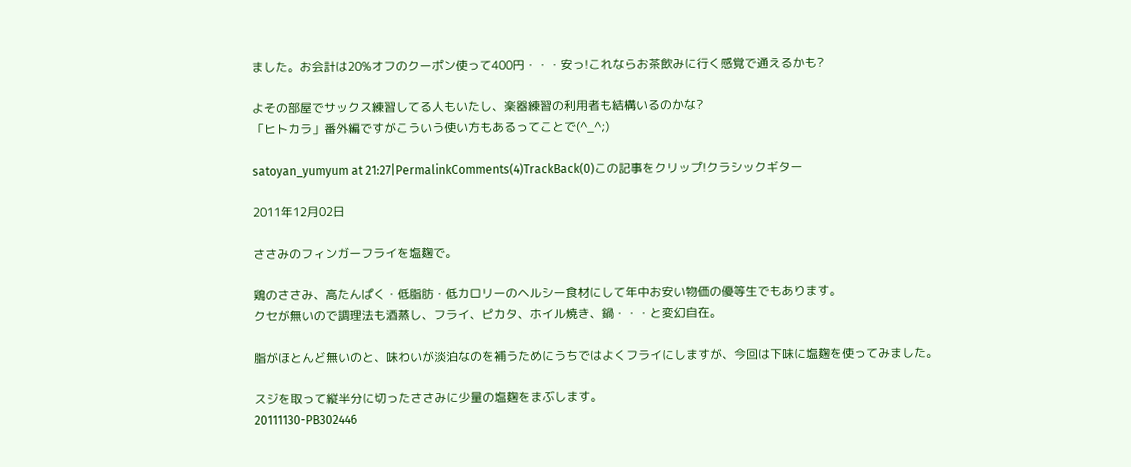ました。お会計は20%オフのクーポン使って400円・・・安っ!これならお茶飲みに行く感覚で通えるかも?

よその部屋でサックス練習してる人もいたし、楽器練習の利用者も結構いるのかな?
「ヒトカラ」番外編ですがこういう使い方もあるってことで(^_^;)

satoyan_yumyum at 21:27|PermalinkComments(4)TrackBack(0)この記事をクリップ!クラシックギター

2011年12月02日

ささみのフィンガーフライを塩麹で。

鶏のささみ、高たんぱく・低脂肪・低カロリーのヘルシー食材にして年中お安い物価の優等生でもあります。
クセが無いので調理法も酒蒸し、フライ、ピカタ、ホイル焼き、鍋・・・と変幻自在。

脂がほとんど無いのと、味わいが淡泊なのを補うためにうちではよくフライにしますが、今回は下味に塩麹を使ってみました。

スジを取って縦半分に切ったささみに少量の塩麹をまぶします。
20111130-PB302446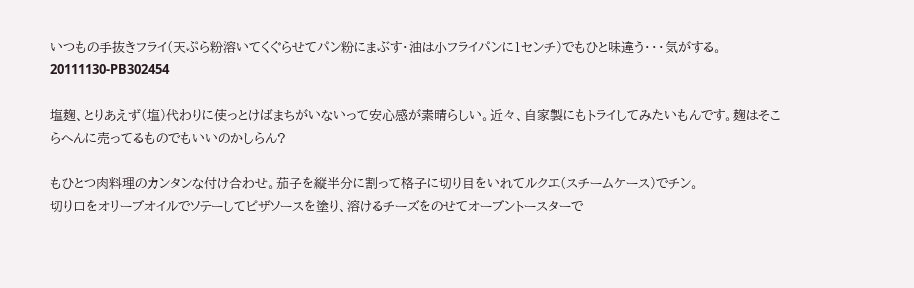いつもの手抜きフライ(天ぷら粉溶いてくぐらせてパン粉にまぶす・油は小フライパンに1センチ)でもひと味違う・・・気がする。
20111130-PB302454

塩麹、とりあえず(塩)代わりに使っとけばまちがいないって安心感が素晴らしい。近々、自家製にもトライしてみたいもんです。麹はそこらへんに売ってるものでもいいのかしらん?

もひとつ肉料理のカンタンな付け合わせ。茄子を縦半分に割って格子に切り目をいれてルクエ(スチームケース)でチン。
切り口をオリーブオイルでソテーしてピザソースを塗り、溶けるチーズをのせてオーブントースターで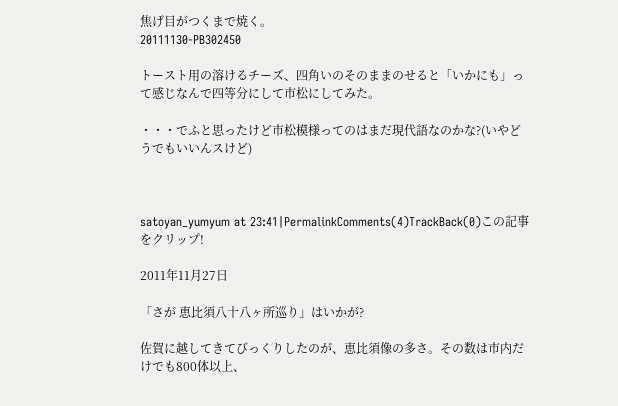焦げ目がつくまで焼く。
20111130-PB302450

トースト用の溶けるチーズ、四角いのそのままのせると「いかにも」って感じなんで四等分にして市松にしてみた。

・・・でふと思ったけど市松模様ってのはまだ現代語なのかな?(いやどうでもいいんスけど)



satoyan_yumyum at 23:41|PermalinkComments(4)TrackBack(0)この記事をクリップ!

2011年11月27日

「さが 恵比須八十八ヶ所巡り」はいかが?

佐賀に越してきてびっくりしたのが、恵比須像の多さ。その数は市内だけでも800体以上、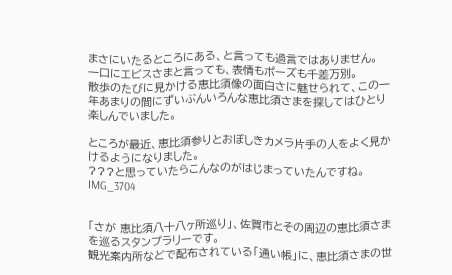まさにいたるところにある、と言っても過言ではありません。
一口にエビスさまと言っても、表情もポーズも千差万別。
散歩のたびに見かける恵比須像の面白さに魅せられて、この一年あまりの間にずいぶんいろんな恵比須さまを探してはひとり楽しんでいました。

ところが最近、恵比須参りとおぼしきカメラ片手の人をよく見かけるようになりました。
???と思っていたらこんなのがはじまっていたんですね。
IMG_3704


「さが 恵比須八十八ヶ所巡り」、佐賀市とその周辺の恵比須さまを巡るスタンプラリーです。
観光案内所などで配布されている「通い帳」に、恵比須さまの世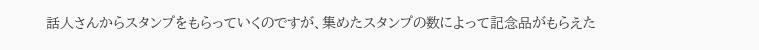話人さんからスタンプをもらっていくのですが、集めたスタンプの数によって記念品がもらえた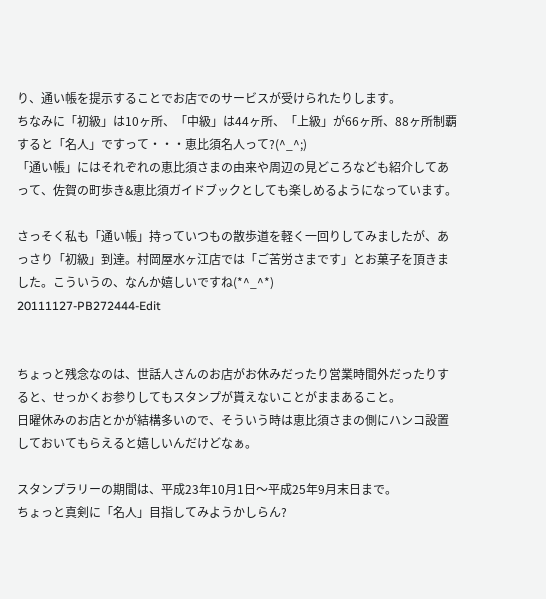り、通い帳を提示することでお店でのサービスが受けられたりします。
ちなみに「初級」は10ヶ所、「中級」は44ヶ所、「上級」が66ヶ所、88ヶ所制覇すると「名人」ですって・・・恵比須名人って?(^_^;)
「通い帳」にはそれぞれの恵比須さまの由来や周辺の見どころなども紹介してあって、佐賀の町歩き&恵比須ガイドブックとしても楽しめるようになっています。

さっそく私も「通い帳」持っていつもの散歩道を軽く一回りしてみましたが、あっさり「初級」到達。村岡屋水ヶ江店では「ご苦労さまです」とお菓子を頂きました。こういうの、なんか嬉しいですね(*^_^*)
20111127-PB272444-Edit


ちょっと残念なのは、世話人さんのお店がお休みだったり営業時間外だったりすると、せっかくお参りしてもスタンプが貰えないことがままあること。
日曜休みのお店とかが結構多いので、そういう時は恵比須さまの側にハンコ設置しておいてもらえると嬉しいんだけどなぁ。

スタンプラリーの期間は、平成23年10月1日〜平成25年9月末日まで。
ちょっと真剣に「名人」目指してみようかしらん?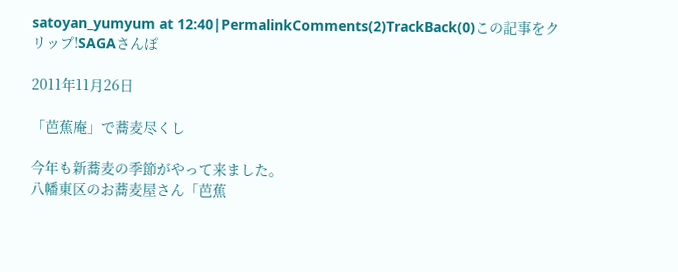satoyan_yumyum at 12:40|PermalinkComments(2)TrackBack(0)この記事をクリップ!SAGAさんぽ

2011年11月26日

「芭蕉庵」で蕎麦尽くし

今年も新蕎麦の季節がやって来ました。
八幡東区のお蕎麦屋さん「芭蕉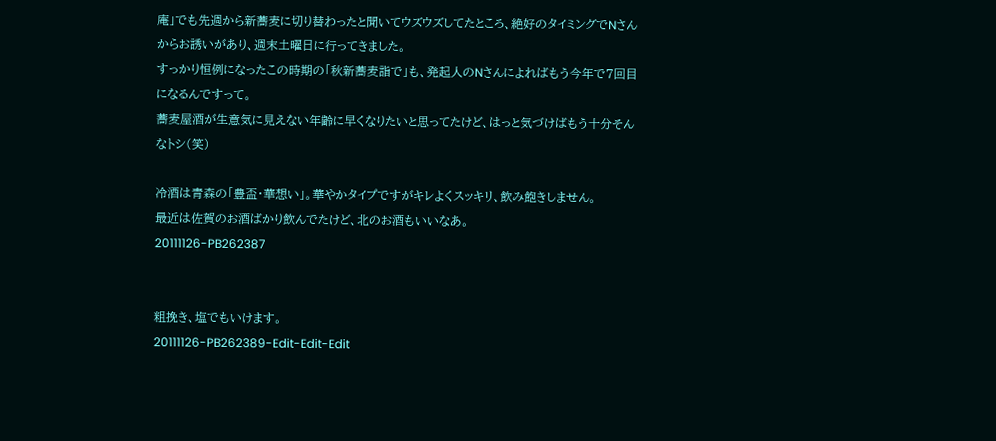庵」でも先週から新蕎麦に切り替わったと聞いてウズウズしてたところ、絶好のタイミングでNさんからお誘いがあり、週末土曜日に行ってきました。
すっかり恒例になったこの時期の「秋新蕎麦詣で」も、発起人のNさんによればもう今年で7回目になるんですって。
蕎麦屋酒が生意気に見えない年齢に早くなりたいと思ってたけど、はっと気づけばもう十分そんなトシ(笑)

冷酒は青森の「豊盃・華想い」。華やかタイプですがキレよくスッキリ、飲み飽きしません。
最近は佐賀のお酒ばかり飲んでたけど、北のお酒もいいなあ。
20111126-PB262387


粗挽き、塩でもいけます。
20111126-PB262389-Edit-Edit-Edit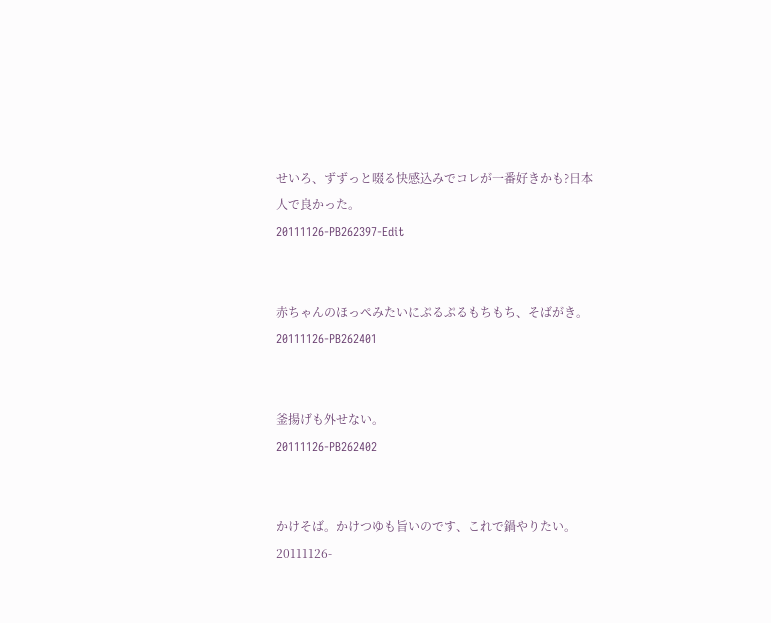せいろ、ずずっと啜る快感込みでコレが一番好きかも?日本人で良かった。
20111126-PB262397-Edit


赤ちゃんのほっぺみたいにぷるぷるもちもち、そばがき。
20111126-PB262401


釜揚げも外せない。
20111126-PB262402


かけそば。かけつゆも旨いのです、これで鍋やりたい。
20111126-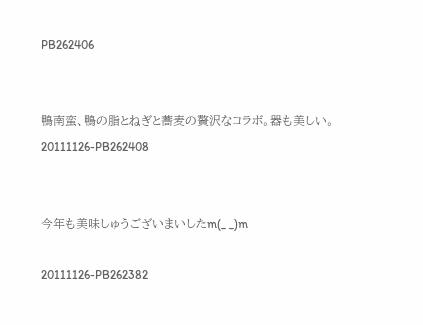PB262406


鴨南蛮、鴨の脂とねぎと蕎麦の贅沢なコラボ。器も美しい。
20111126-PB262408


今年も美味しゅうございまいしたm(_ _)m

20111126-PB262382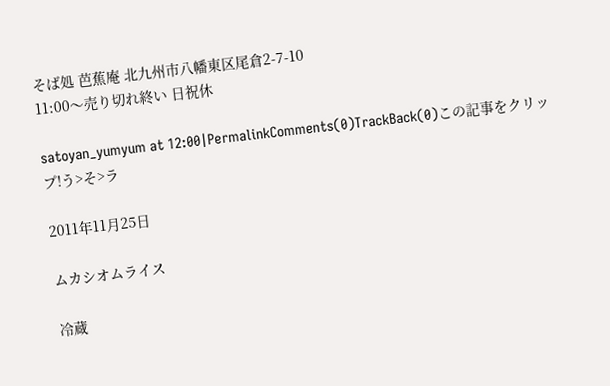そば処 芭蕉庵 北九州市八幡東区尾倉2-7-10
11:00〜売り切れ終い 日祝休

satoyan_yumyum at 12:00|PermalinkComments(0)TrackBack(0)この記事をクリップ!う>そ>ラ

2011年11月25日

ムカシオムライス

冷蔵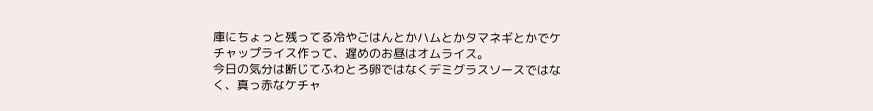庫にちょっと残ってる冷やごはんとかハムとかタマネギとかでケチャップライス作って、遅めのお昼はオムライス。
今日の気分は断じてふわとろ卵ではなくデミグラスソースではなく、真っ赤なケチャ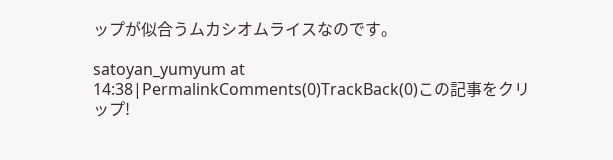ップが似合うムカシオムライスなのです。

satoyan_yumyum at 14:38|PermalinkComments(0)TrackBack(0)この記事をクリップ!